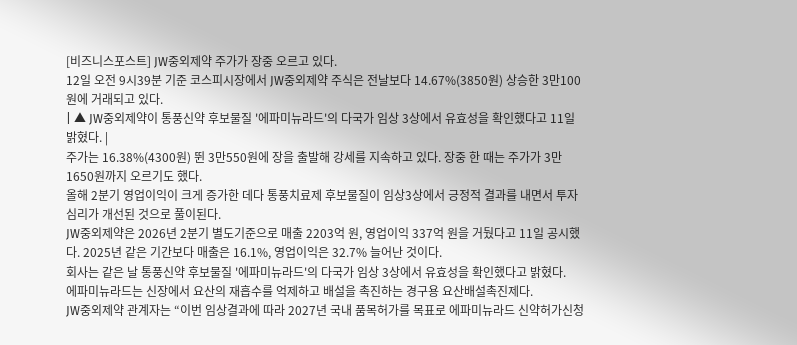[비즈니스포스트] JW중외제약 주가가 장중 오르고 있다.
12일 오전 9시39분 기준 코스피시장에서 JW중외제약 주식은 전날보다 14.67%(3850원) 상승한 3만100원에 거래되고 있다.
| ▲ JW중외제약이 통풍신약 후보물질 '에파미뉴라드'의 다국가 임상 3상에서 유효성을 확인했다고 11일 밝혔다. |
주가는 16.38%(4300원) 뛴 3만550원에 장을 출발해 강세를 지속하고 있다. 장중 한 때는 주가가 3만1650원까지 오르기도 했다.
올해 2분기 영업이익이 크게 증가한 데다 통풍치료제 후보물질이 임상3상에서 긍정적 결과를 내면서 투자심리가 개선된 것으로 풀이된다.
JW중외제약은 2026년 2분기 별도기준으로 매출 2203억 원, 영업이익 337억 원을 거뒀다고 11일 공시했다. 2025년 같은 기간보다 매출은 16.1%, 영업이익은 32.7% 늘어난 것이다.
회사는 같은 날 통풍신약 후보물질 '에파미뉴라드'의 다국가 임상 3상에서 유효성을 확인했다고 밝혔다.
에파미뉴라드는 신장에서 요산의 재흡수를 억제하고 배설을 촉진하는 경구용 요산배설촉진제다.
JW중외제약 관계자는 “이번 임상결과에 따라 2027년 국내 품목허가를 목표로 에파미뉴라드 신약허가신청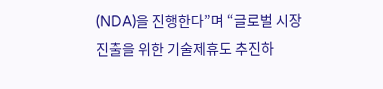(NDA)을 진행한다”며 “글로벌 시장 진출을 위한 기술제휴도 추진하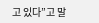고 있다”고 말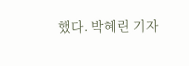했다. 박혜린 기자